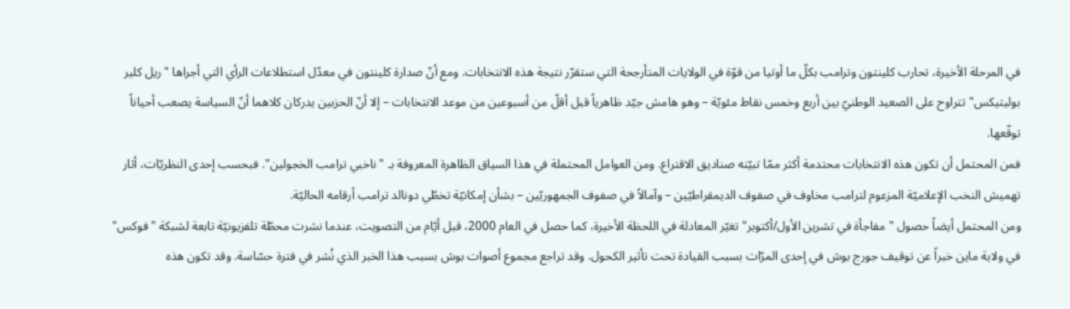في المرحلة الأخيرة، تحارب كلينتون وترامب بكلّ ما أوتيا من قوّة في الولايات المتأرجحة التي ستقرّر نتيجة هذه الانتخابات. ومع أنّ صدارة كلينتون في معدّل استطلاعات الرأي التي أجراها "ريل كلير بوليتيكس" تتراوح على الصعيد الوطنيّ بين أربع وخمس نقاط مئويّة – وهو هامش جيّد ظاهرياً قبل أقلّ من أسبوعين من موعد الانتخابات – إلا أنّ الحزبين يدركان كلاهما أنّ السياسة يصعب أحياناً توقّعها.
فمن المحتمل أن تكون هذه الانتخابات محتدمة أكثر ممّا تبيّنه صناديق الاقتراع. ومن العوامل المحتملة في هذا السياق الظاهرة المعروفة بـ "ناخبي ترامب الخجولين". فبحسب إحدى النظريّات، أثار تهميش النخب الإعلاميّة المزعوم لترامب مخاوف في صفوف الديمقراطيّين – وآمالاً في صفوف الجمهوريّين – بشأن إمكانيّة تخطّي دونالد ترامب أرقامه الحاليّة.
ومن المحتمل أيضاً حصول "مفاجأة في تشرين الأول/أكتوبر" تغيّر المعادلة في اللحظة الأخيرة، كما حصل في العام 2000، قبل أيّام من التصويت، عندما نشرت محطّة تلفزيونيّة تابعة لشبكة "فوكس" في ولاية ماين خبراً عن توقيف جورج بوش في إحدى المرّات بسبب القيادة تحت تأثير الكحول. وقد تراجع مجموع أصوات بوش بسبب هذا الخبر الذي نُشر في فترة حسّاسة. وقد تكون هذه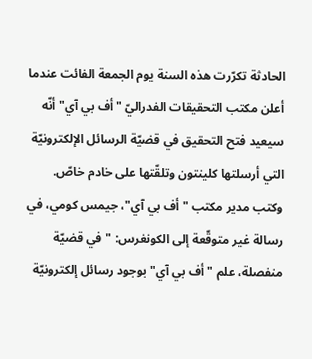الحادثة تكرّرت هذه السنة يوم الجمعة الفائت عندما أعلن مكتب التحقيقات الفدراليّ "أف بي آي" أنّه سيعيد فتح التحقيق في قضيّة الرسائل الإلكترونيّة التي أرسلتها كلينتون وتلقّتها على خادم خاصّ.
وكتب مدير مكتب "أف بي آي"، جيمس كومي، في رسالة غير متوقّعة إلى الكونغرس: "في قضيّة منفصلة، علم "أف بي آي" بوجود رسائل إلكترونيّة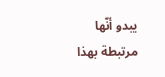يبدو أنّها مرتبطة بهذا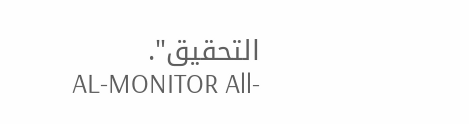التحقيق".
AL-MONITOR All-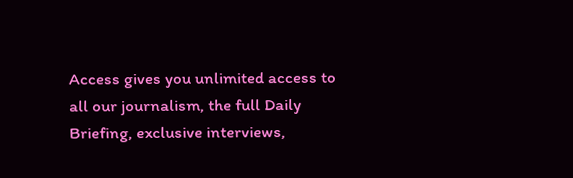Access gives you unlimited access to all our journalism, the full Daily Briefing, exclusive interviews,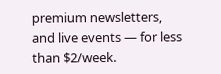premium newsletters, and live events — for less than $2/week.